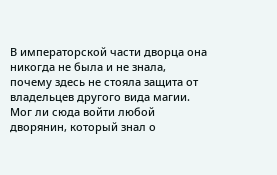В императорской части дворца она никогда не была и не знала, почему здесь не стояла защита от владельцев другого вида магии. Мог ли сюда войти любой дворянин, который знал о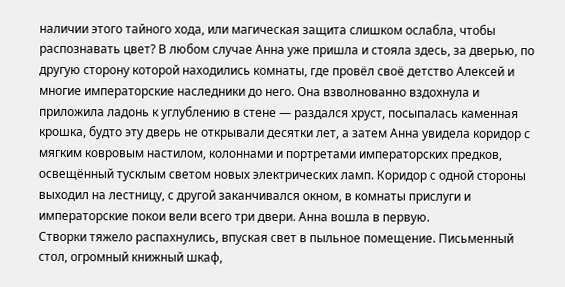наличии этого тайного хода, или магическая защита слишком ослабла, чтобы распознавать цвет? В любом случае Анна уже пришла и стояла здесь, за дверью, по другую сторону которой находились комнаты, где провёл своё детство Алексей и многие императорские наследники до него. Она взволнованно вздохнула и приложила ладонь к углублению в стене — раздался хруст, посыпалась каменная крошка, будто эту дверь не открывали десятки лет, а затем Анна увидела коридор с мягким ковровым настилом, колоннами и портретами императорских предков, освещённый тусклым светом новых электрических ламп. Коридор с одной стороны выходил на лестницу, с другой заканчивался окном, в комнаты прислуги и императорские покои вели всего три двери. Анна вошла в первую.
Створки тяжело распахнулись, впуская свет в пыльное помещение. Письменный стол, огромный книжный шкаф,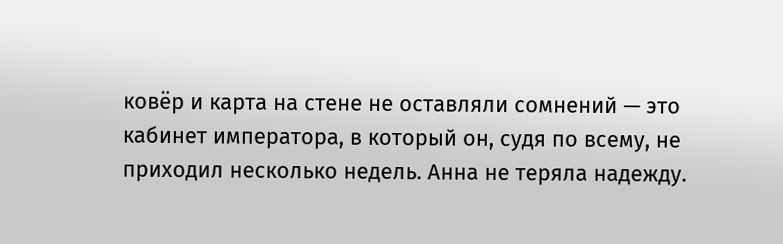ковёр и карта на стене не оставляли сомнений — это кабинет императора, в который он, судя по всему, не приходил несколько недель. Анна не теряла надежду.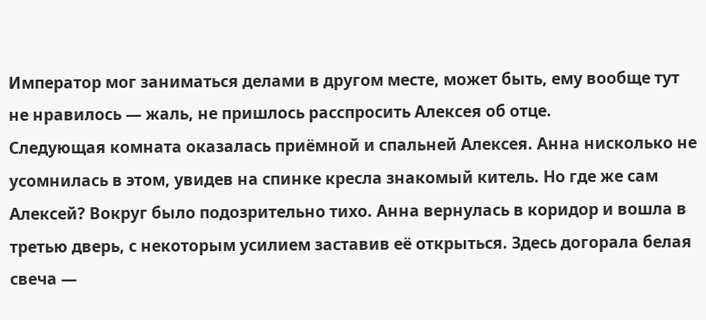Император мог заниматься делами в другом месте, может быть, ему вообще тут не нравилось — жаль, не пришлось расспросить Алексея об отце.
Следующая комната оказалась приёмной и спальней Алексея. Анна нисколько не усомнилась в этом, увидев на спинке кресла знакомый китель. Но где же сам Алексей? Вокруг было подозрительно тихо. Анна вернулась в коридор и вошла в третью дверь, с некоторым усилием заставив её открыться. Здесь догорала белая свеча —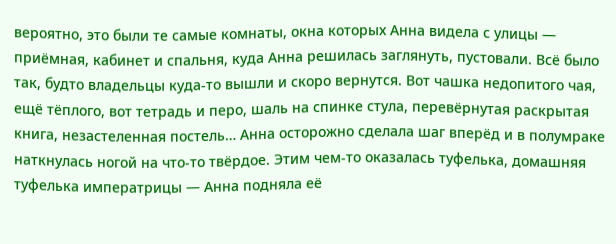вероятно, это были те самые комнаты, окна которых Анна видела с улицы — приёмная, кабинет и спальня, куда Анна решилась заглянуть, пустовали. Всё было так, будто владельцы куда-то вышли и скоро вернутся. Вот чашка недопитого чая, ещё тёплого, вот тетрадь и перо, шаль на спинке стула, перевёрнутая раскрытая книга, незастеленная постель… Анна осторожно сделала шаг вперёд и в полумраке наткнулась ногой на что-то твёрдое. Этим чем-то оказалась туфелька, домашняя туфелька императрицы — Анна подняла её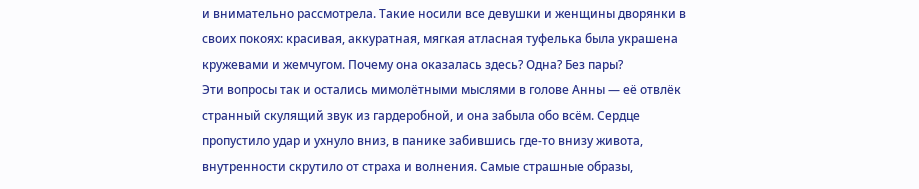и внимательно рассмотрела. Такие носили все девушки и женщины дворянки в своих покоях: красивая, аккуратная, мягкая атласная туфелька была украшена кружевами и жемчугом. Почему она оказалась здесь? Одна? Без пары?
Эти вопросы так и остались мимолётными мыслями в голове Анны — её отвлёк странный скулящий звук из гардеробной, и она забыла обо всём. Сердце пропустило удар и ухнуло вниз, в панике забившись где-то внизу живота, внутренности скрутило от страха и волнения. Самые страшные образы,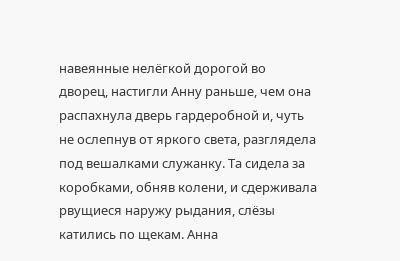навеянные нелёгкой дорогой во дворец, настигли Анну раньше, чем она распахнула дверь гардеробной и, чуть не ослепнув от яркого света, разглядела под вешалками служанку. Та сидела за коробками, обняв колени, и сдерживала рвущиеся наружу рыдания, слёзы катились по щекам. Анна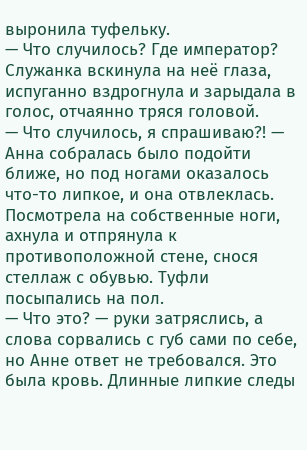выронила туфельку.
— Что случилось? Где император?
Служанка вскинула на неё глаза, испуганно вздрогнула и зарыдала в голос, отчаянно тряся головой.
— Что случилось, я спрашиваю?! — Анна собралась было подойти ближе, но под ногами оказалось что-то липкое, и она отвлеклась. Посмотрела на собственные ноги, ахнула и отпрянула к противоположной стене, снося стеллаж с обувью. Туфли посыпались на пол.
— Что это? — руки затряслись, а слова сорвались с губ сами по себе, но Анне ответ не требовался. Это была кровь. Длинные липкие следы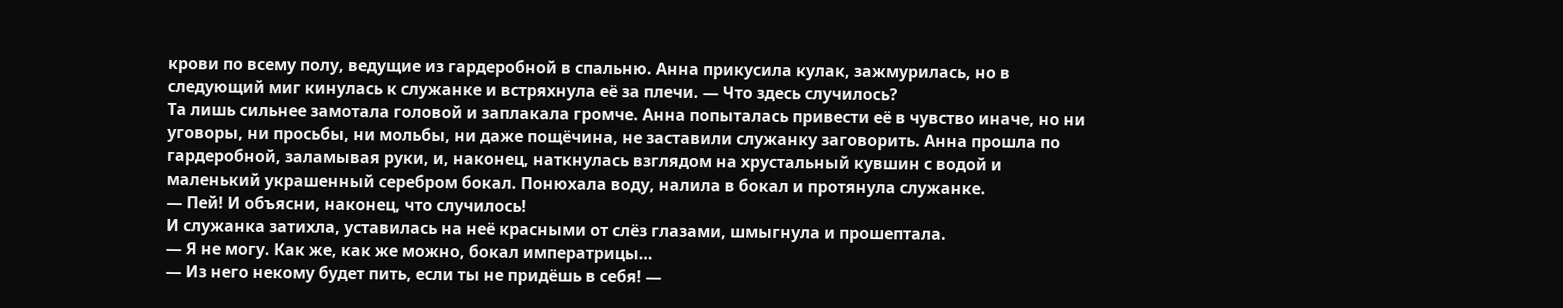крови по всему полу, ведущие из гардеробной в спальню. Анна прикусила кулак, зажмурилась, но в следующий миг кинулась к служанке и встряхнула её за плечи. — Что здесь случилось?
Та лишь сильнее замотала головой и заплакала громче. Анна попыталась привести её в чувство иначе, но ни уговоры, ни просьбы, ни мольбы, ни даже пощёчина, не заставили служанку заговорить. Анна прошла по гардеробной, заламывая руки, и, наконец, наткнулась взглядом на хрустальный кувшин с водой и маленький украшенный серебром бокал. Понюхала воду, налила в бокал и протянула служанке.
— Пей! И объясни, наконец, что случилось!
И служанка затихла, уставилась на неё красными от слёз глазами, шмыгнула и прошептала.
— Я не могу. Как же, как же можно, бокал императрицы…
— Из него некому будет пить, если ты не придёшь в себя! —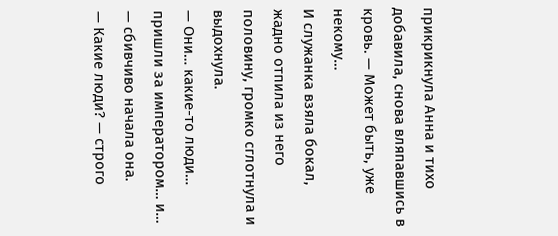прикрикнула Анна и тихо добавила, снова вляпавшись в кровь. — Может быть, уже некому…
И служанка взяла бокал, жадно отпила из него половину, громко сглотнула и выдохнула.
— Они… какие-то люди… пришли за императором… и… — сбивчиво начала она.
— Какие люди? — строго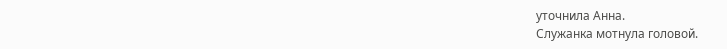уточнила Анна.
Служанка мотнула головой.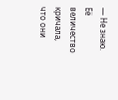— Не знаю. Её величество кричала, что они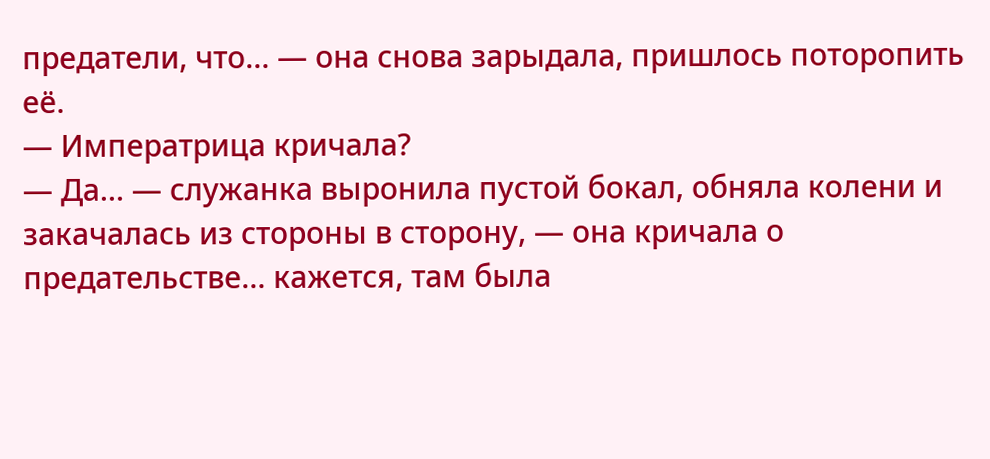предатели, что… — она снова зарыдала, пришлось поторопить её.
— Императрица кричала?
— Да… — служанка выронила пустой бокал, обняла колени и закачалась из стороны в сторону, — она кричала о предательстве… кажется, там была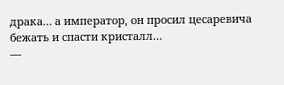драка… а император, он просил цесаревича бежать и спасти кристалл…
—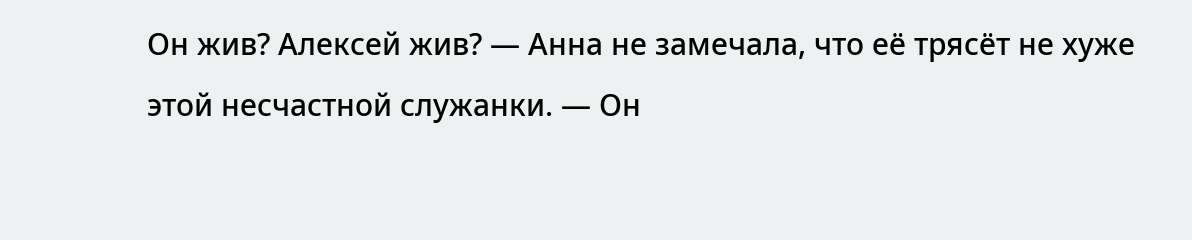Он жив? Алексей жив? — Анна не замечала, что её трясёт не хуже этой несчастной служанки. — Он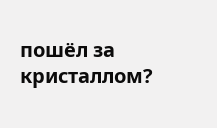пошёл за кристаллом?